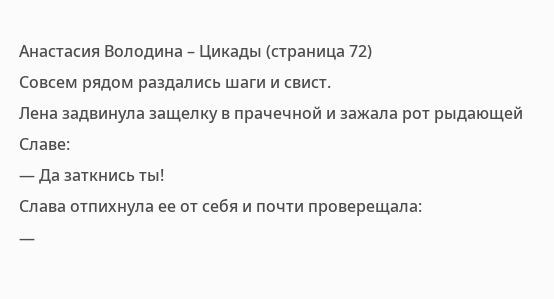Анастасия Володина – Цикады (страница 72)
Совсем рядом раздались шаги и свист.
Лена задвинула защелку в прачечной и зажала рот рыдающей Славе:
— Да заткнись ты!
Слава отпихнула ее от себя и почти проверещала:
—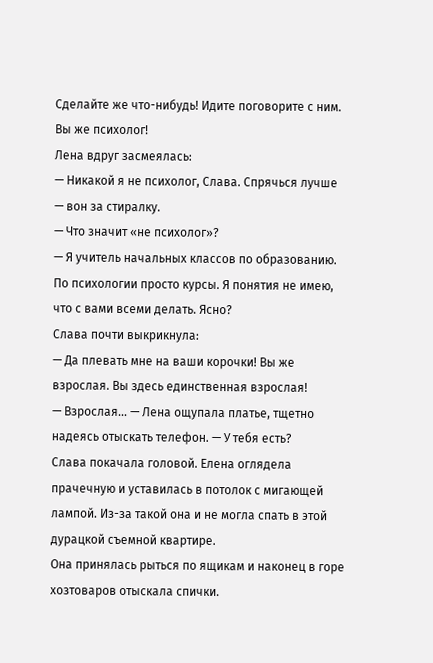Сделайте же что-нибудь! Идите поговорите с ним. Вы же психолог!
Лена вдруг засмеялась:
— Никакой я не психолог, Слава. Спрячься лучше — вон за стиралку.
— Что значит «не психолог»?
— Я учитель начальных классов по образованию. По психологии просто курсы. Я понятия не имею, что с вами всеми делать. Ясно?
Слава почти выкрикнула:
— Да плевать мне на ваши корочки! Вы же взрослая. Вы здесь единственная взрослая!
— Взрослая… — Лена ощупала платье, тщетно надеясь отыскать телефон. — У тебя есть?
Слава покачала головой. Елена оглядела прачечную и уставилась в потолок с мигающей лампой. Из-за такой она и не могла спать в этой дурацкой съемной квартире.
Она принялась рыться по ящикам и наконец в горе хозтоваров отыскала спички.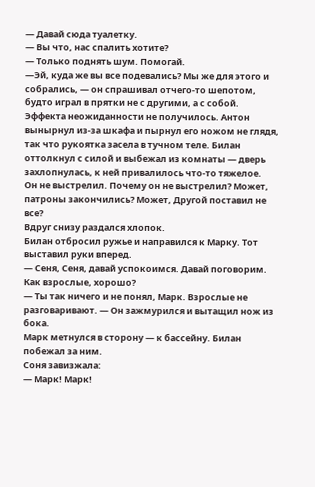— Давай сюда туалетку.
— Вы что, нас спалить хотите?
— Только поднять шум. Помогай.
—Эй, куда же вы все подевались? Мы же для этого и собрались, — он спрашивал отчего-то шепотом, будто играл в прятки не с другими, а с собой.
Эффекта неожиданности не получилось. Антон вынырнул из-за шкафа и пырнул его ножом не глядя, так что рукоятка засела в тучном теле. Билан оттолкнул с силой и выбежал из комнаты — дверь захлопнулась, к ней привалилось что-то тяжелое.
Он не выстрелил. Почему он не выстрелил? Может, патроны закончились? Может, Другой поставил не все?
Вдруг снизу раздался хлопок.
Билан отбросил ружье и направился к Марку. Тот выставил руки вперед.
— Сеня, Сеня, давай успокоимся. Давай поговорим. Как взрослые, хорошо?
— Ты так ничего и не понял, Марк. Взрослые не разговаривают. — Он зажмурился и вытащил нож из бока.
Марк метнулся в сторону — к бассейну. Билан побежал за ним.
Соня завизжала:
— Марк! Марк!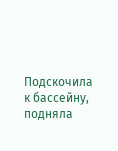Подскочила к бассейну, подняла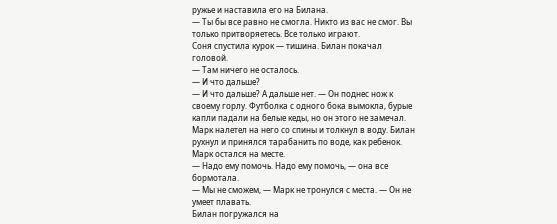ружье и наставила его на Билана.
— Ты бы все равно не смогла. Никто из вас не смог. Вы только притворяетесь. Все только играют.
Соня спустила курок — тишина. Билан покачал головой.
— Там ничего не осталось.
— И что дальше?
— И что дальше? А дальше нет. — Он поднес нож к своему горлу. Футболка с одного бока вымокла, бурые капли падали на белые кеды, но он этого не замечал.
Марк налетел на него со спины и толкнул в воду. Билан рухнул и принялся тарабанить по воде, как ребенок. Марк остался на месте.
— Надо ему помочь. Надо ему помочь, — она все бормотала.
— Мы не сможем, — Марк не тронулся с места. — Он не умеет плавать.
Билан погружался на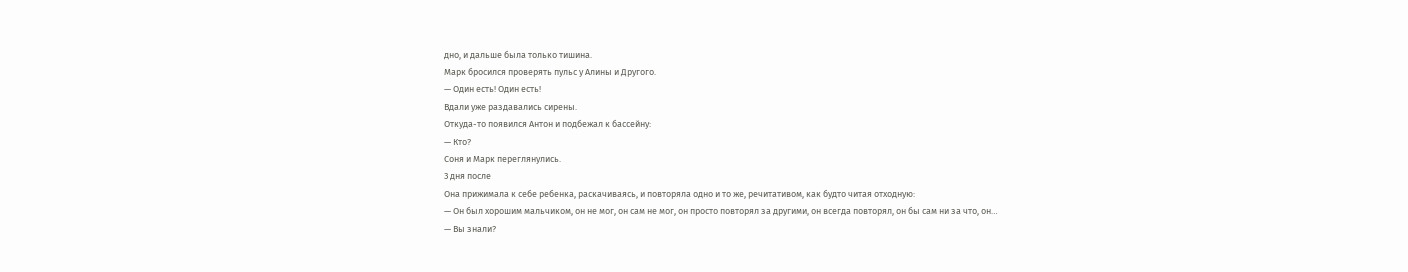дно, и дальше была только тишина.
Марк бросился проверять пульс у Алины и Другого.
— Один есть! Один есть!
Вдали уже раздавались сирены.
Откуда-то появился Антон и подбежал к бассейну:
— Кто?
Соня и Марк переглянулись.
3 дня после
Она прижимала к себе ребенка, раскачиваясь, и повторяла одно и то же, речитативом, как будто читая отходную:
— Он был хорошим мальчиком, он не мог, он сам не мог, он просто повторял за другими, он всегда повторял, он бы сам ни за что, он…
— Вы знали?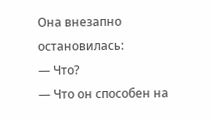Она внезапно остановилась:
— Что?
— Что он способен на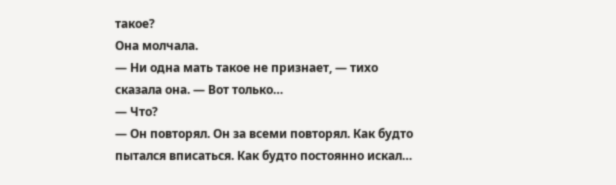такое?
Она молчала.
— Ни одна мать такое не признает, — тихо сказала она. — Вот только…
— Что?
— Он повторял. Он за всеми повторял. Как будто пытался вписаться. Как будто постоянно искал…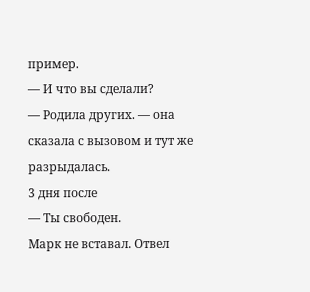пример.
— И что вы сделали?
— Родила других. — она сказала с вызовом и тут же разрыдалась.
3 дня после
— Ты свободен.
Марк не вставал. Отвел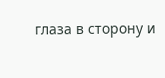глаза в сторону и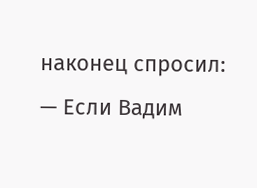наконец спросил:
— Если Вадим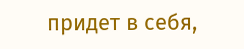придет в себя,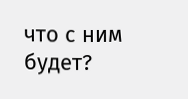что с ним будет?